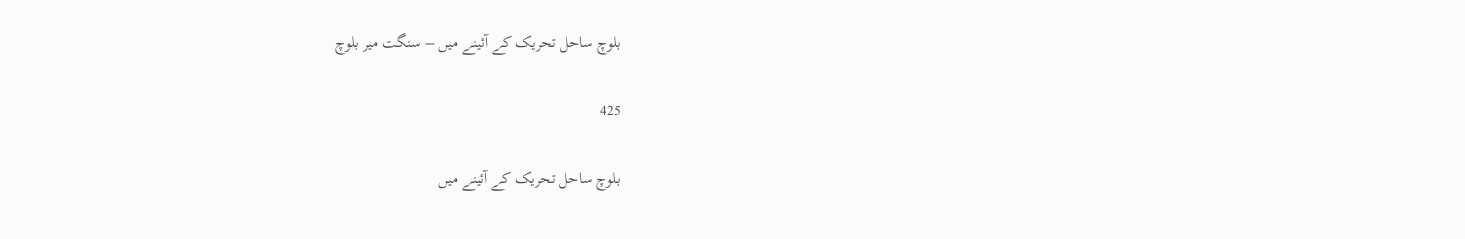بلوچ ساحل تحریک کے آئینے میں – سنگت میر بلوچ

425

بلوچ ساحل تحریک کے آئینے میں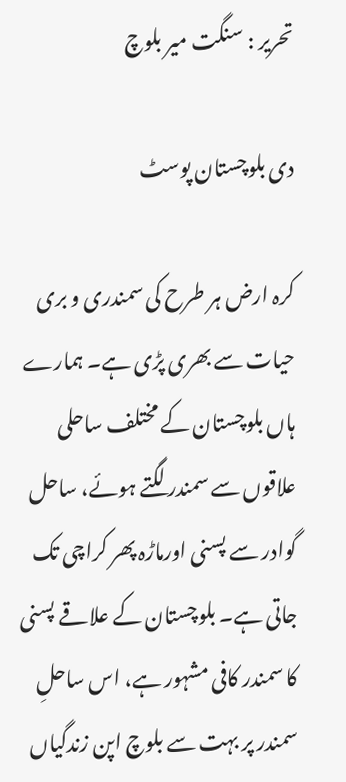تحریر : سنگت میر بلوچ

دی بلوچستان پوسٹ

کرہ ارض ہر طرح کی سمندری و بری حیات سے بھری پڑی ہے۔ ہمارے ہاں بلوچستان کے مختلف ساحلی علاقوں سے سمندر لگتے ہوئے، ساحل گوادر سے پسنی اورماڑہ پھر کراچی تک جاتی ہے۔ بلوچستان کے علاقے پسنی کا سمندر کافی مشہور ہے، اس ساحلِ سمندر پر بہت سے بلوچ اپن زندگیاں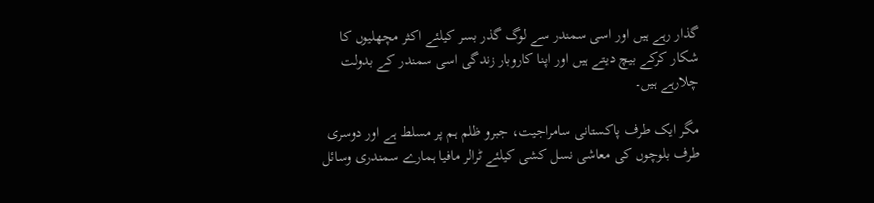گذار رہے ہیں اور اسی سمندر سے لوگ گذر بسر کیلئے اکثر مچھلیوں کا شکار کرکے بیچ دیتے ہیں اور اپنا کاروبار زندگی اسی سمندر کے بدولت چلارہے ہیں۔

مگر ایک طرف پاکستانی سامراجیت، جبرو ظلم ہم پر مسلط ہے اور دوسری طرف بلوچوں کی معاشی نسل کشی کیلئے ٹرالر مافیا ہمارے سمندری وسائل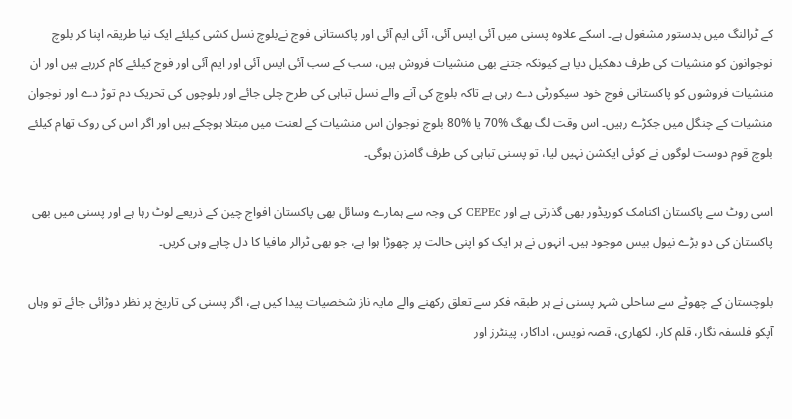کے ٹرالنگ میں بدستور مشغول ہے۔ اسکے علاوہ پسنی میں آئی ایس آئی، آئی ایم آئی اور پاکستانی فوج نےبلوچ نسل کشی کیلئے ایک نیا طریقہ اپنا کر بلوچ نوجوانون کو منشیات کی طرف دھکیل دیا ہے کیونکہ جتنے بھی منشیات فروش ہیں، سب کے سب آئی ایس آئی اور ایم آئی اور فوج کیلئے کام کررہے ہیں اور ان منشیات فروشوں کو پاکستانی فوج خود سیکورٹی دے رہی ہے تاکہ بلوچ کی آنے والے نسل تباہی کی طرح چلی جائے اور بلوچوں کی تحریک دم توڑ دے اور نوجوان منشیات کے چنگل میں جکڑے رہیں۔ اس وقت لگ بھگ %70 یا %80 بلوچ نوجوان اس منشیات کے لعنت میں مبتلا ہوچکے ہیں اور اگر اس کی روک تھام کیلئے بلوچ قوم دوست لوگوں نے کوئی ایکشن نہیں لیا، تو پسنی تباہی کی طرف گامزن ہوگی۔

اسی روٹ سے پاکستان اکنامک کوریڈور بھی گذرتی ہے اور CEPEc کی وجہ سے ہمارے وسائل بھی پاکستان افواج چین کے ذریعے لوٹ رہا ہے اور پسنی میں بھی پاکستان کی دو بڑے نیول بیس موجود ہیں۔ انہوں نے ہر ایک کو اپنی حالت پر چھوڑا ہوا ہے، جو بھی ٹرالر مافیا کا دل چاہے وہی کریں۔

بلوچستان کے چھوٹے سے ساحلی شہر پسنی نے ہر طبقہ فکر سے تعلق رکھنے والے مایہ ناز شخصیات پیدا کیں ہے، اگر پسنی کی تاریخ پر نظر دوڑائی جائے تو وہاں آپکو فلسفہ نگار، قلم کار، لکهاری، قصہ نویس، اداکار، پینٹرز اور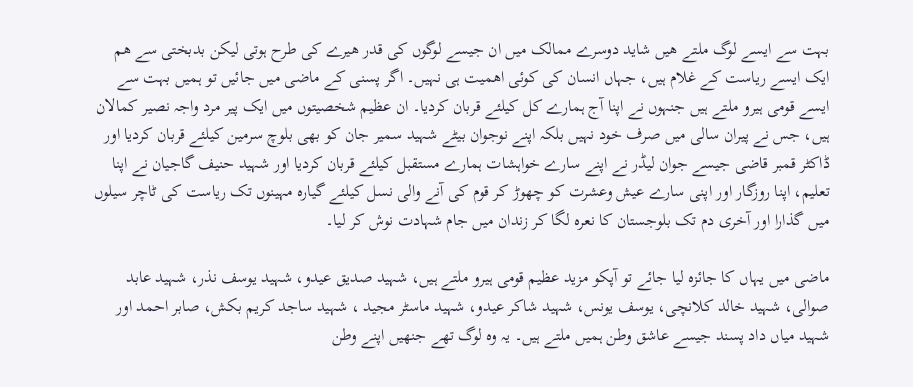بہت سے ایسے لوگ ملتے هیں شاید دوسرے ممالک میں ان جیسے لوگوں کی قدر هیرے کی طرح ہوتی لیکن بدبختی سے هم ایک ایسے ریاست کے غلام ہیں، جہاں انسان کی کوئی اهمیت ہی نہیں۔ اگر پسنی کے ماضی میں جائیں تو ہمیں بہت سے ایسے قومی ہیرو ملتے ہیں جنہوں نے اپنا آج ہمارے کل کیلئے قربان کردیا۔ ان عظیم شخصیتوں میں ایک پیر مرد واجہ نصیر کمالان ہیں، جس نے پیران سالی میں صرف خود نہیں بلکہ اپنے نوجوان بیٹے شہید سمیر جان کو بهی بلوچ سرمین کیلئے قربان کردیا اور ڈاکٹر قمبر قاضی جیسے جوان لیڈر نے اپنے سارے خواہشات ہمارے مستقبل کیلئے قربان کردیا اور شہید حنیف گاجیان نے اپنا تعلیم، اپنا روزگار اور اپنی سارے عیش وعشرت کو چهوڑ کر قوم کی آنے والی نسل کیلئے گیاره مہینوں تک ریاست کی ٹاچر سیلوں میں گذارا اور آخری دم تک بلوجستان کا نعره لگا کر زندان میں جام شہادت نوش کر لیا۔

ماضی میں یہاں کا جائزه لیا جائے تو آپکو مزید عظیم قومی ہیرو ملتے ہیں، شہید صدیق عیدو، شہید یوسف نذر، شہید عابد صوالی، شہید خالد کلانچی، یوسف یونس، شہید شاکر عیدو، شہید ماسٹر مجید ، شہید ساجد کریم بکش، صابر احمد اور شہید میاں داد پسند جیسے عاشق وطن ہمیں ملتے ہیں۔ یہ وه لوگ تهے جنهیں اپنے وطن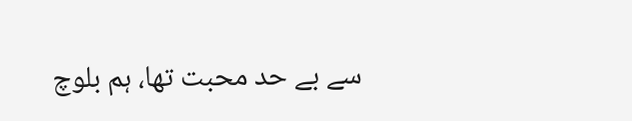سے بے حد محبت تها، ہم بلوچ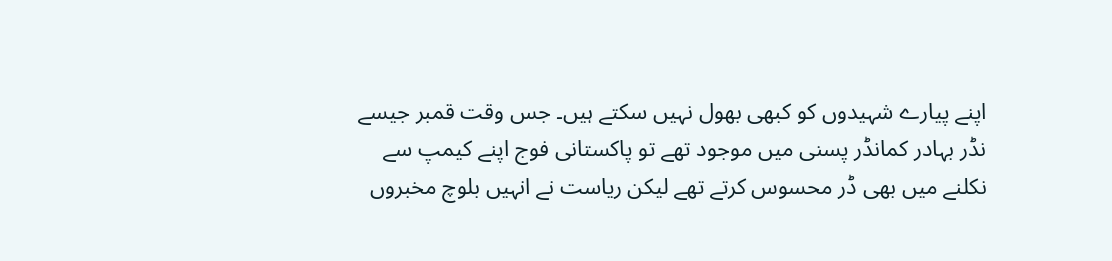اپنے پیارے شہیدوں کو کبهی بهول نہیں سکتے ہیں۔ جس وقت قمبر جیسے نڈر بہادر کمانڈر پسنی میں موجود تهے تو پاکستانی فوج اپنے کیمپ سے نکلنے میں بھی ڈر محسوس کرتے تھے لیکن ریاست نے انہیں بلوچ مخبروں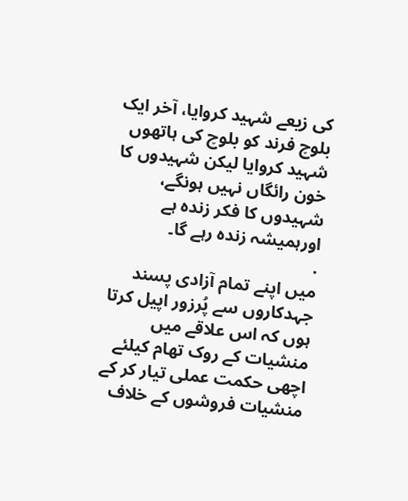کی زیعے شہید کروایا، آخر ایک بلوچ فرند کو بلوچ کی ہاتھوں شہید کروایا لیکن شہیدوں کا خون رائگاں نہیں ہونگے، شہیدوں کا فکر زنده ہے اورہمیشہ زنده رہے گا۔
.
میں اپنے تمام آزادی پسند جہدکاروں سے پُرزور اپیل کرتا ہوں کہ اس علاقے میں منشیات کے روک تھام کیلئے اچھی حکمت عملی تیار کر کے منشیات فروشوں کے خلاف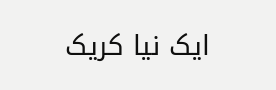ایک نیا کریک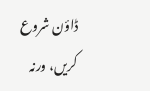ڈاؤن شروع کریں، ورنہ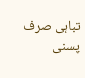تباہی صرف پسنی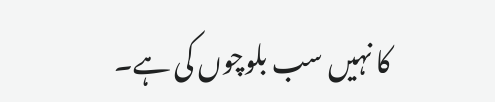کا نہیں سب بلوچوں کی ہے۔